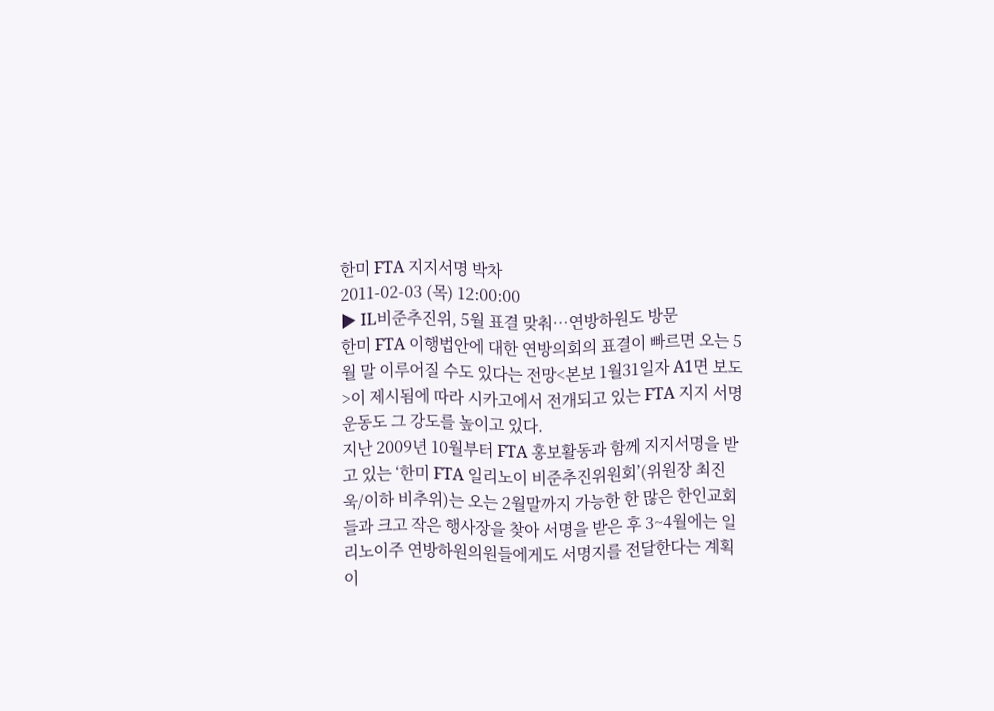한미 FTA 지지서명 박차
2011-02-03 (목) 12:00:00
▶ IL비준추진위, 5월 표결 맞춰…연방하원도 방문
한미 FTA 이행법안에 대한 연방의회의 표결이 빠르면 오는 5월 말 이루어질 수도 있다는 전망<본보 1월31일자 A1면 보도>이 제시됨에 따라 시카고에서 전개되고 있는 FTA 지지 서명 운동도 그 강도를 높이고 있다.
지난 2009년 10월부터 FTA 홍보활동과 함께 지지서명을 받고 있는 ‘한미 FTA 일리노이 비준추진위원회’(위원장 최진욱/이하 비추위)는 오는 2월말까지 가능한 한 많은 한인교회들과 크고 작은 행사장을 찾아 서명을 받은 후 3~4월에는 일리노이주 연방하원의원들에게도 서명지를 전달한다는 계획이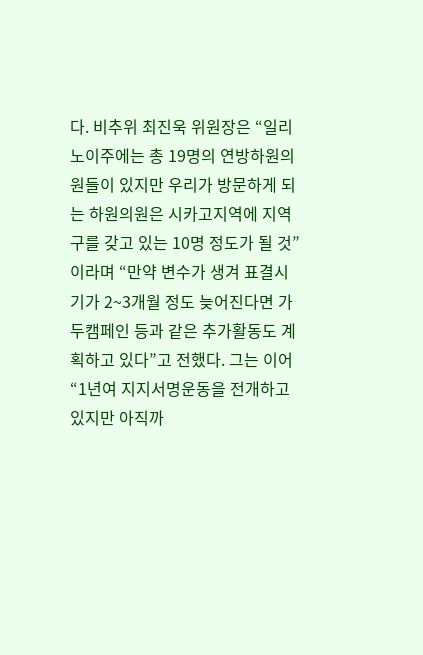다. 비추위 최진욱 위원장은 “일리노이주에는 총 19명의 연방하원의원들이 있지만 우리가 방문하게 되는 하원의원은 시카고지역에 지역구를 갖고 있는 10명 정도가 될 것”이라며 “만약 변수가 생겨 표결시기가 2~3개월 정도 늦어진다면 가두캠페인 등과 같은 추가활동도 계획하고 있다”고 전했다. 그는 이어 “1년여 지지서명운동을 전개하고 있지만 아직까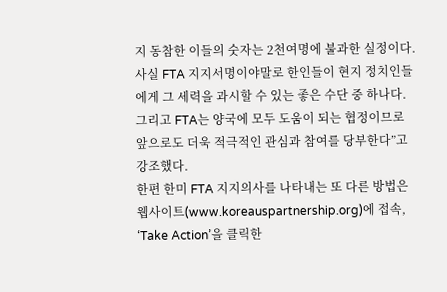지 동참한 이들의 숫자는 2천여명에 불과한 실정이다. 사실 FTA 지지서명이야말로 한인들이 현지 정치인들에게 그 세력을 과시할 수 있는 좋은 수단 중 하나다. 그리고 FTA는 양국에 모두 도움이 되는 협정이므로 앞으로도 더욱 적극적인 관심과 참여를 당부한다”고 강조했다.
한편 한미 FTA 지지의사를 나타내는 또 다른 방법은 웹사이트(www.koreauspartnership.org)에 접속, ‘Take Action’을 클릭한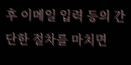후 이메일 입력 등의 간단한 절차를 마치면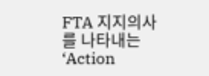FTA 지지의사를 나타내는 ‘Action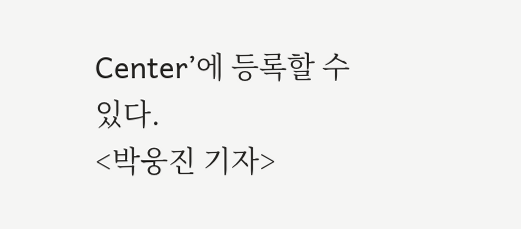Center’에 등록할 수 있다.
<박웅진 기자>